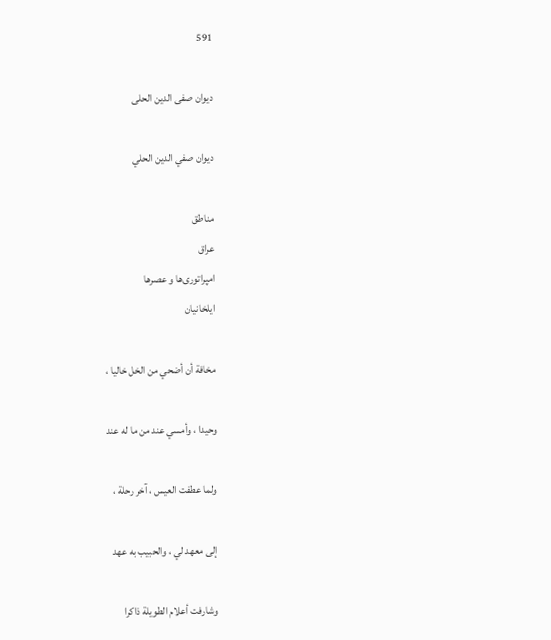591

دیوان صفی الدین الحلی

ديوان صفي الدين الحلي

مناطق
عراق
امپراتوری‌ها و عصرها
ایلخانیان

مخافة أن أضحي من الخل خاليا ،

وحيدا ، وأمسي عند من ما له عند

ولما عطفت العيس ، آخر رحلة ،

إلى معهد لي ، والحبيب به عهد

وشارفت أعلام الطويلة ذاكرا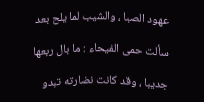عهود الصبا ، والشيب لما يلح بعد

سألت حمى الفيحاء : ما بال ربعها

جديبا ، وقد كانت نضارته تبدو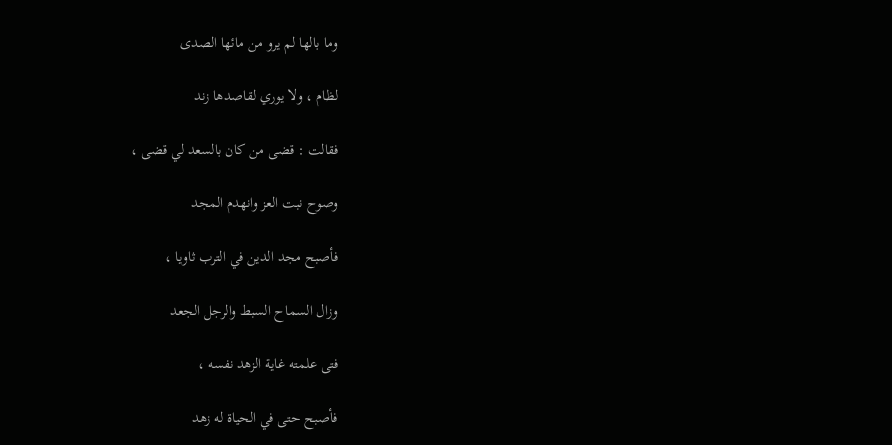وما بالها لم يرو من مائها الصدى

لظام ، ولا يوري لقاصدها زند

فقالت : قضى من كان بالسعد لي قضى ،

وصوح نبت العز وانهدم المجد

فأصبح مجد الدين في الترب ثاويا ،

وزال السماح السبط والرجل الجعد

فتى علمته غاية الزهد نفسه ،

فأصبح حتى في الحياة له زهد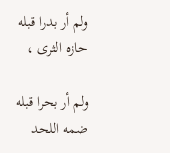ولم أر بدرا قبله حازه الثرى ،

ولم أر بحرا قبله ضمه اللحد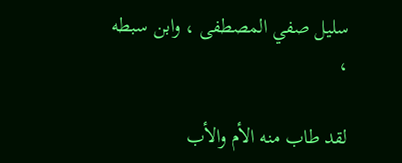سليل صفي المصطفى ، وابن سبطه ،

لقد طاب منه الأم والأب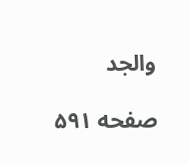والجد

صفحه ۵۹۱